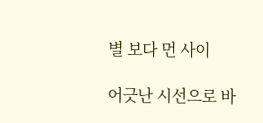별 보다 먼 사이

어긋난 시선으로 바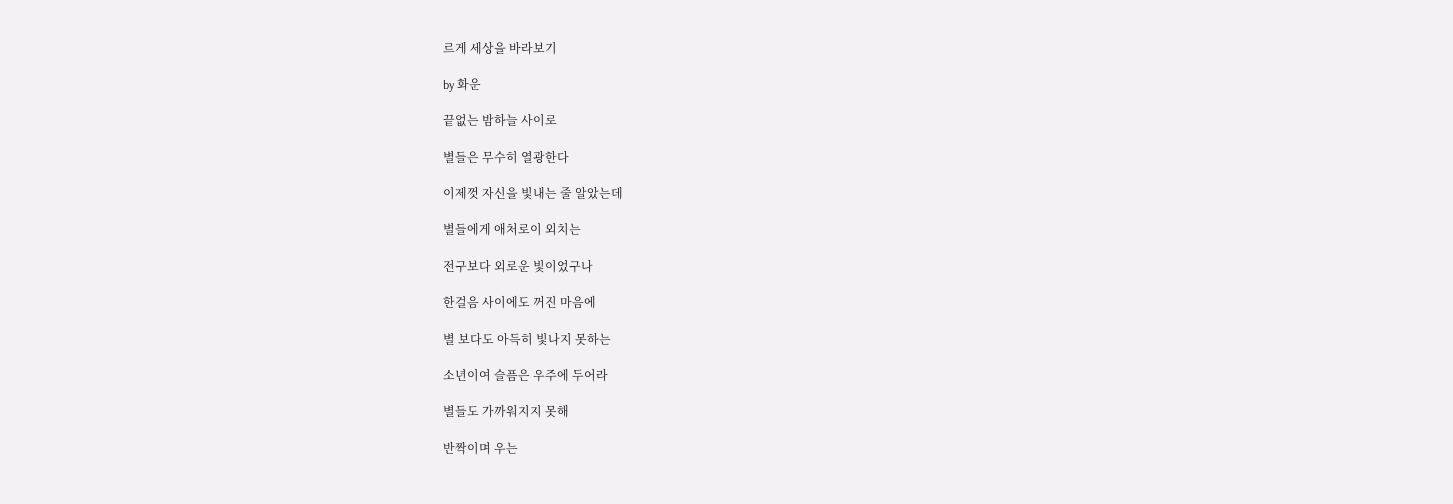르게 세상을 바라보기

by 화운

끝없는 밤하늘 사이로

별들은 무수히 열광한다

이제껏 자신을 빛내는 줄 알았는데

별들에게 애처로이 외치는

전구보다 외로운 빛이었구나

한걸음 사이에도 꺼진 마음에

별 보다도 아득히 빛나지 못하는

소년이여 슬픔은 우주에 두어라

별들도 가까워지지 못해

반짝이며 우는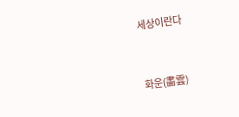세상이란다



화운(畵雲)